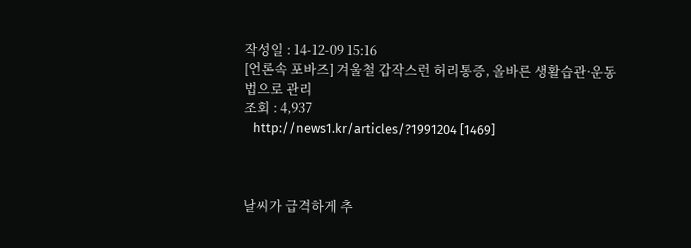작성일 : 14-12-09 15:16
[언론속 포바즈] 겨울철 갑작스런 허리통증, 올바른 생활습관·운동법으로 관리
조회 : 4,937
   http://news1.kr/articles/?1991204 [1469]



날씨가 급격하게 추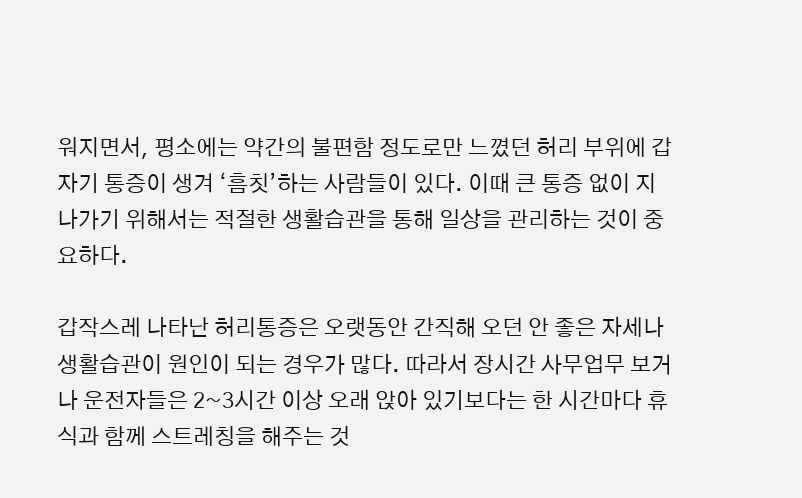워지면서, 평소에는 약간의 불편함 정도로만 느꼈던 허리 부위에 갑자기 통증이 생겨 ‘흠칫’하는 사람들이 있다. 이때 큰 통증 없이 지나가기 위해서는 적절한 생활습관을 통해 일상을 관리하는 것이 중요하다.

갑작스레 나타난 허리통증은 오랫동안 간직해 오던 안 좋은 자세나 생활습관이 원인이 되는 경우가 많다. 따라서 장시간 사무업무 보거나 운전자들은 2~3시간 이상 오래 앉아 있기보다는 한 시간마다 휴식과 함께 스트레칭을 해주는 것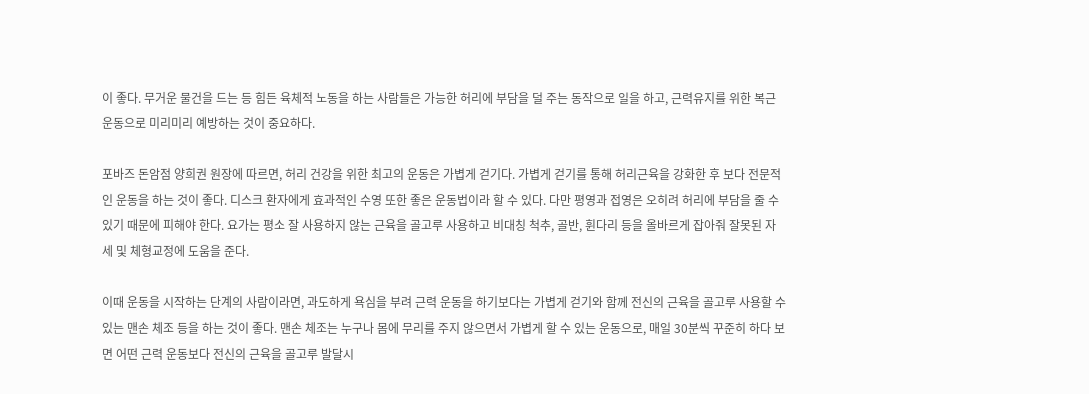이 좋다. 무거운 물건을 드는 등 힘든 육체적 노동을 하는 사람들은 가능한 허리에 부담을 덜 주는 동작으로 일을 하고, 근력유지를 위한 복근운동으로 미리미리 예방하는 것이 중요하다.

포바즈 돈암점 양희권 원장에 따르면, 허리 건강을 위한 최고의 운동은 가볍게 걷기다. 가볍게 걷기를 통해 허리근육을 강화한 후 보다 전문적인 운동을 하는 것이 좋다. 디스크 환자에게 효과적인 수영 또한 좋은 운동법이라 할 수 있다. 다만 평영과 접영은 오히려 허리에 부담을 줄 수 있기 때문에 피해야 한다. 요가는 평소 잘 사용하지 않는 근육을 골고루 사용하고 비대칭 척추, 골반, 휜다리 등을 올바르게 잡아줘 잘못된 자세 및 체형교정에 도움을 준다.

이때 운동을 시작하는 단계의 사람이라면, 과도하게 욕심을 부려 근력 운동을 하기보다는 가볍게 걷기와 함께 전신의 근육을 골고루 사용할 수 있는 맨손 체조 등을 하는 것이 좋다. 맨손 체조는 누구나 몸에 무리를 주지 않으면서 가볍게 할 수 있는 운동으로, 매일 30분씩 꾸준히 하다 보면 어떤 근력 운동보다 전신의 근육을 골고루 발달시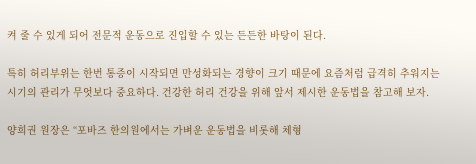켜 줄 수 있게 되어 전문적 운동으로 진입할 수 있는 든든한 바탕이 된다.

특히 허리부위는 한번 통증이 시작되면 만성화되는 경향이 크기 때문에 요즘처럼 급격히 추워지는 시기의 관리가 무엇보다 중요하다. 건강한 허리 건강을 위해 앞서 제시한 운동법을 참고해 보자.

양희권 원장은 “포바즈 한의원에서는 가벼운 운동법을 비롯해 체형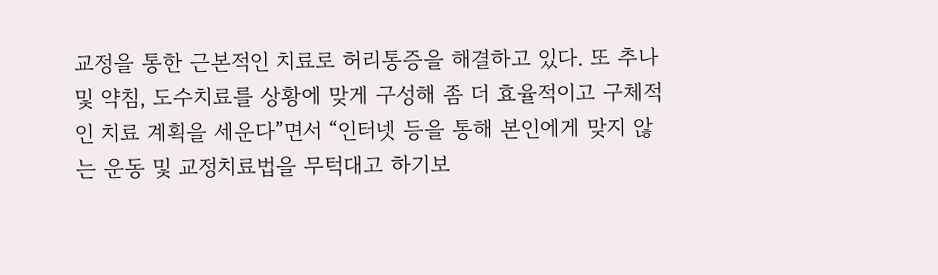교정을 통한 근본적인 치료로 허리통증을 해결하고 있다. 또 추나 및 약침, 도수치료를 상황에 맞게 구성해 좀 더 효율적이고 구체적인 치료 계획을 세운다”면서 “인터넷 등을 통해 본인에게 맞지 않는 운동 및 교정치료법을 무턱대고 하기보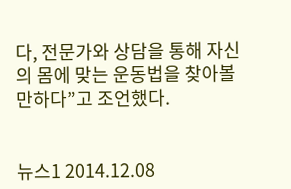다, 전문가와 상담을 통해 자신의 몸에 맞는 운동법을 찾아볼 만하다”고 조언했다.


뉴스1 2014.12.08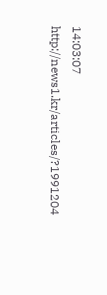14:03:07
http://news1.kr/articles/?1991204